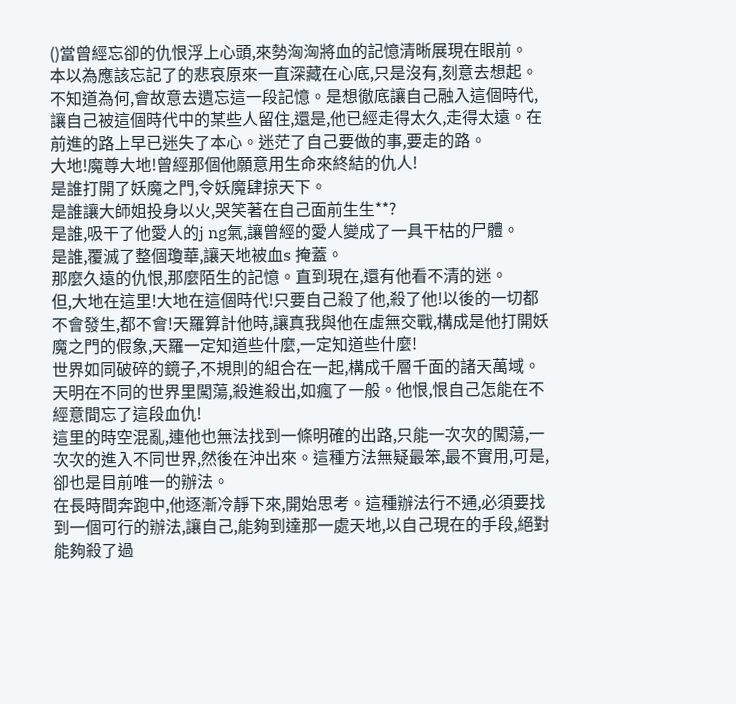()當曾經忘卻的仇恨浮上心頭,來勢洶洶將血的記憶清晰展現在眼前。
本以為應該忘記了的悲哀原來一直深藏在心底,只是沒有,刻意去想起。
不知道為何,會故意去遺忘這一段記憶。是想徹底讓自己融入這個時代,讓自己被這個時代中的某些人留住,還是,他已經走得太久,走得太遠。在前進的路上早已迷失了本心。迷茫了自己要做的事,要走的路。
大地!魔尊大地!曾經那個他願意用生命來終結的仇人!
是誰打開了妖魔之門,令妖魔肆掠天下。
是誰讓大師姐投身以火,哭笑著在自己面前生生**?
是誰,吸干了他愛人的j ng氣,讓曾經的愛人變成了一具干枯的尸體。
是誰,覆滅了整個瓊華,讓天地被血s 掩蓋。
那麼久遠的仇恨,那麼陌生的記憶。直到現在,還有他看不清的迷。
但,大地在這里!大地在這個時代!只要自己殺了他,殺了他!以後的一切都不會發生,都不會!天羅算計他時,讓真我與他在虛無交戰,構成是他打開妖魔之門的假象,天羅一定知道些什麼,一定知道些什麼!
世界如同破碎的鏡子,不規則的組合在一起,構成千層千面的諸天萬域。天明在不同的世界里闖蕩,殺進殺出,如瘋了一般。他恨,恨自己怎能在不經意間忘了這段血仇!
這里的時空混亂,連他也無法找到一條明確的出路,只能一次次的闖蕩,一次次的進入不同世界,然後在沖出來。這種方法無疑最笨,最不實用,可是,卻也是目前唯一的辦法。
在長時間奔跑中,他逐漸冷靜下來,開始思考。這種辦法行不通,必須要找到一個可行的辦法,讓自己,能夠到達那一處天地,以自己現在的手段,絕對能夠殺了過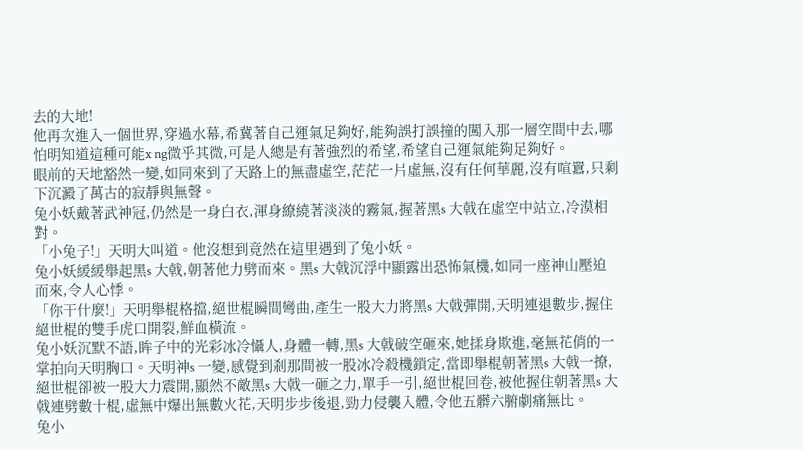去的大地!
他再次進入一個世界,穿過水幕,希冀著自己運氣足夠好,能夠誤打誤撞的闖入那一層空間中去,哪怕明知道這種可能x ng微乎其微,可是人總是有著強烈的希望,希望自己運氣能夠足夠好。
眼前的天地豁然一變,如同來到了天路上的無盡虛空,茫茫一片虛無,沒有任何華麗,沒有喧囂,只剩下沉澱了萬古的寂靜與無聲。
兔小妖戴著武神冠,仍然是一身白衣,渾身繚繞著淡淡的霧氣,握著黑s 大戟在虛空中站立,冷漠相對。
「小兔子!」天明大叫道。他沒想到竟然在這里遇到了兔小妖。
兔小妖緩緩舉起黑s 大戟,朝著他力劈而來。黑s 大戟沉浮中顯露出恐怖氣機,如同一座神山壓迫而來,令人心悸。
「你干什麼!」天明舉棍格擋,絕世棍瞬間彎曲,產生一股大力將黑s 大戟彈開,天明連退數步,握住絕世棍的雙手虎口開裂,鮮血橫流。
兔小妖沉默不語,眸子中的光彩冰冷懾人,身體一轉,黑s 大戟破空砸來,她揉身欺進,毫無花俏的一掌拍向天明胸口。天明神s 一變,感覺到剎那間被一股冰冷殺機鎖定,當即舉棍朝著黑s 大戟一撩,絕世棍卻被一股大力震開,顯然不敵黑s 大戟一砸之力,單手一引,絕世棍回卷,被他握住朝著黑s 大戟連劈數十棍,虛無中爆出無數火花,天明步步後退,勁力侵襲入體,令他五髒六腑劇痛無比。
兔小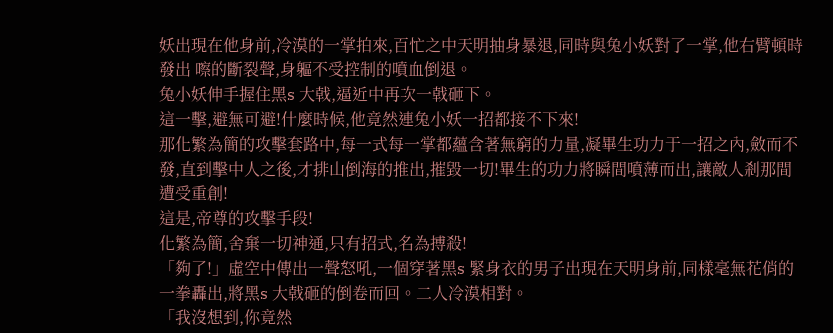妖出現在他身前,冷漠的一掌拍來,百忙之中天明抽身暴退,同時與兔小妖對了一掌,他右臂頓時發出 嚓的斷裂聲,身軀不受控制的噴血倒退。
兔小妖伸手握住黑s 大戟,逼近中再次一戟砸下。
這一擊,避無可避!什麼時候,他竟然連兔小妖一招都接不下來!
那化繁為簡的攻擊套路中,每一式每一掌都蘊含著無窮的力量,凝畢生功力于一招之內,斂而不發,直到擊中人之後,才排山倒海的推出,摧毀一切!畢生的功力將瞬間噴薄而出,讓敵人剎那間遭受重創!
這是,帝尊的攻擊手段!
化繁為簡,舍棄一切神通,只有招式,名為搏殺!
「夠了!」虛空中傳出一聲怒吼,一個穿著黑s 緊身衣的男子出現在天明身前,同樣毫無花俏的一拳轟出,將黑s 大戟砸的倒卷而回。二人冷漠相對。
「我沒想到,你竟然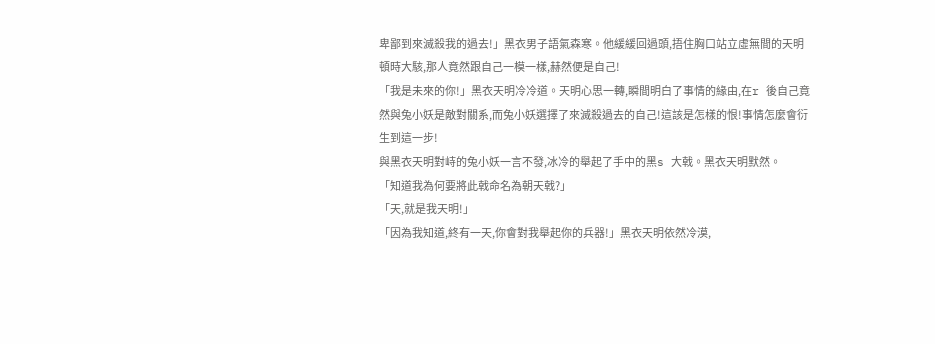卑鄙到來滅殺我的過去!」黑衣男子語氣森寒。他緩緩回過頭,捂住胸口站立虛無間的天明頓時大駭,那人竟然跟自己一模一樣,赫然便是自己!
「我是未來的你!」黑衣天明冷冷道。天明心思一轉,瞬間明白了事情的緣由,在r 後自己竟然與兔小妖是敵對關系,而兔小妖選擇了來滅殺過去的自己!這該是怎樣的恨!事情怎麼會衍生到這一步!
與黑衣天明對峙的兔小妖一言不發,冰冷的舉起了手中的黑s 大戟。黑衣天明默然。
「知道我為何要將此戟命名為朝天戟?」
「天,就是我天明!」
「因為我知道,終有一天,你會對我舉起你的兵器!」黑衣天明依然冷漠,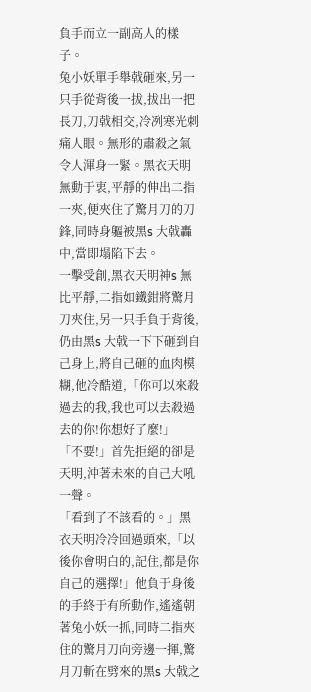負手而立一副高人的樣子。
兔小妖單手舉戟砸來,另一只手從背後一拔,拔出一把長刀,刀戟相交,冷冽寒光刺痛人眼。無形的肅殺之氣令人渾身一緊。黑衣天明無動于衷,平靜的伸出二指一夾,便夾住了驚月刀的刀鋒,同時身軀被黑s 大戟轟中,當即塌陷下去。
一擊受創,黑衣天明神s 無比平靜,二指如鐵鉗將驚月刀夾住,另一只手負于背後,仍由黑s 大戟一下下砸到自己身上,將自己砸的血肉模糊,他冷酷道,「你可以來殺過去的我,我也可以去殺過去的你!你想好了麼!」
「不要!」首先拒絕的卻是天明,沖著未來的自己大吼一聲。
「看到了不該看的。」黑衣天明冷冷回過頭來,「以後你會明白的,記住,都是你自己的選擇!」他負于身後的手終于有所動作,遙遙朝著兔小妖一抓,同時二指夾住的驚月刀向旁邊一揮,驚月刀斬在劈來的黑s 大戟之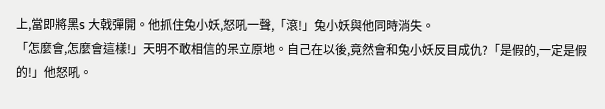上,當即將黑s 大戟彈開。他抓住兔小妖,怒吼一聲,「滾!」兔小妖與他同時消失。
「怎麼會,怎麼會這樣!」天明不敢相信的呆立原地。自己在以後,竟然會和兔小妖反目成仇?「是假的,一定是假的!」他怒吼。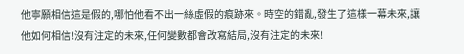他寧願相信這是假的,哪怕他看不出一絲虛假的痕跡來。時空的錯亂,發生了這樣一幕未來,讓他如何相信!沒有注定的未來,任何變數都會改寫結局,沒有注定的未來!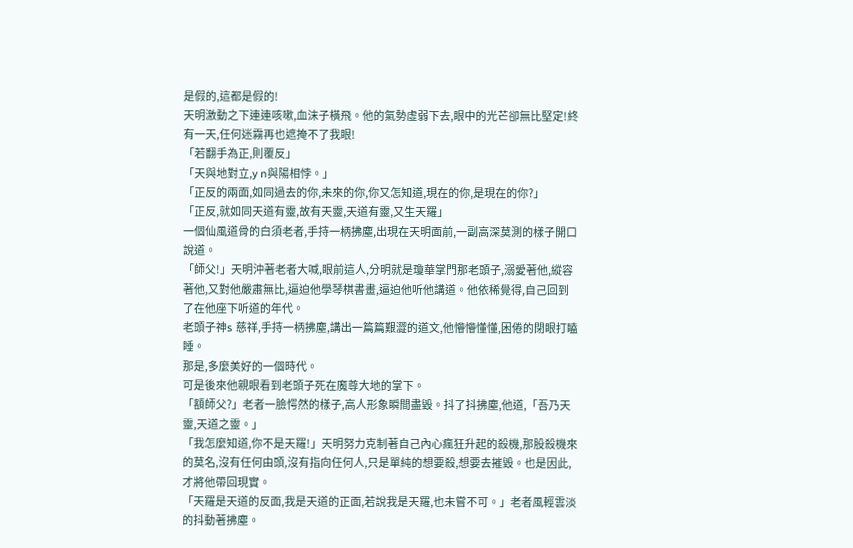是假的,這都是假的!
天明激動之下連連咳嗽,血沫子橫飛。他的氣勢虛弱下去,眼中的光芒卻無比堅定!終有一天,任何迷霧再也遮掩不了我眼!
「若翻手為正,則覆反」
「天與地對立,y n與陽相悖。」
「正反的兩面,如同過去的你,未來的你,你又怎知道,現在的你,是現在的你?」
「正反,就如同天道有靈,故有天靈,天道有靈,又生天羅」
一個仙風道骨的白須老者,手持一柄拂塵,出現在天明面前,一副高深莫測的樣子開口說道。
「師父!」天明沖著老者大喊,眼前這人,分明就是瓊華掌門那老頭子,溺愛著他,縱容著他,又對他嚴肅無比,逼迫他學琴棋書畫,逼迫他听他講道。他依稀覺得,自己回到了在他座下听道的年代。
老頭子神s 慈祥,手持一柄拂塵,講出一篇篇艱澀的道文,他懵懵懂懂,困倦的閉眼打瞌睡。
那是,多麼美好的一個時代。
可是後來他親眼看到老頭子死在魔尊大地的掌下。
「額師父?」老者一臉愕然的樣子,高人形象瞬間盡毀。抖了抖拂塵,他道,「吾乃天靈,天道之靈。」
「我怎麼知道,你不是天羅!」天明努力克制著自己內心瘋狂升起的殺機,那股殺機來的莫名,沒有任何由頭,沒有指向任何人,只是單純的想要殺,想要去摧毀。也是因此,才將他帶回現實。
「天羅是天道的反面,我是天道的正面,若說我是天羅,也未嘗不可。」老者風輕雲淡的抖動著拂塵。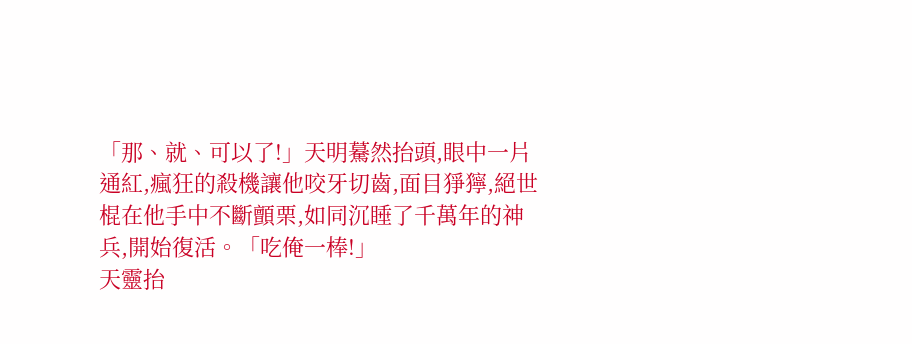「那、就、可以了!」天明驀然抬頭,眼中一片通紅,瘋狂的殺機讓他咬牙切齒,面目猙獰,絕世棍在他手中不斷顫栗,如同沉睡了千萬年的神兵,開始復活。「吃俺一棒!」
天靈抬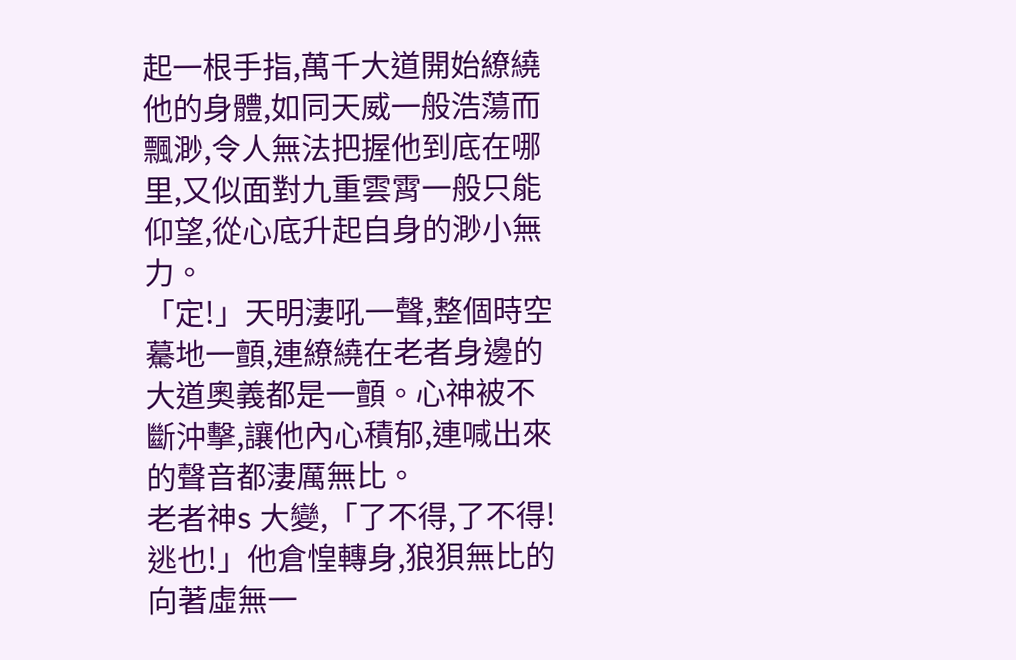起一根手指,萬千大道開始繚繞他的身體,如同天威一般浩蕩而飄渺,令人無法把握他到底在哪里,又似面對九重雲霄一般只能仰望,從心底升起自身的渺小無力。
「定!」天明淒吼一聲,整個時空驀地一顫,連繚繞在老者身邊的大道奧義都是一顫。心神被不斷沖擊,讓他內心積郁,連喊出來的聲音都淒厲無比。
老者神s 大變,「了不得,了不得!逃也!」他倉惶轉身,狼狽無比的向著虛無一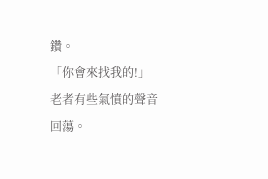鑽。
「你會來找我的!」老者有些氣憤的聲音回蕩。